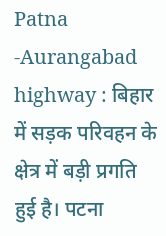Patna -Aurangabad highway : बिहार में सड़क परिवहन के क्षेत्र में बड़ी प्रगति हुई है। पटना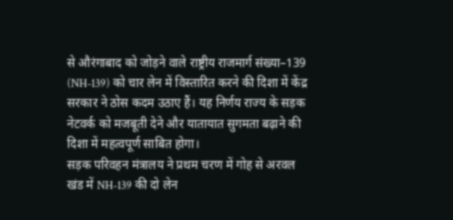से औरंगाबाद को जोड़ने वाले राष्ट्रीय राजमार्ग संख्या–139 (NH-139) को चार लेन में विस्तारित करने की दिशा में केंद्र सरकार ने ठोस कदम उठाए हैं। यह निर्णय राज्य के सड़क नेटवर्क को मजबूती देने और यातायात सुगमता बढ़ाने की दिशा में महत्वपूर्ण साबित होगा।
सड़क परिवहन मंत्रालय ने प्रथम चरण में गोह से अरवल खंड में NH-139 की दो लेन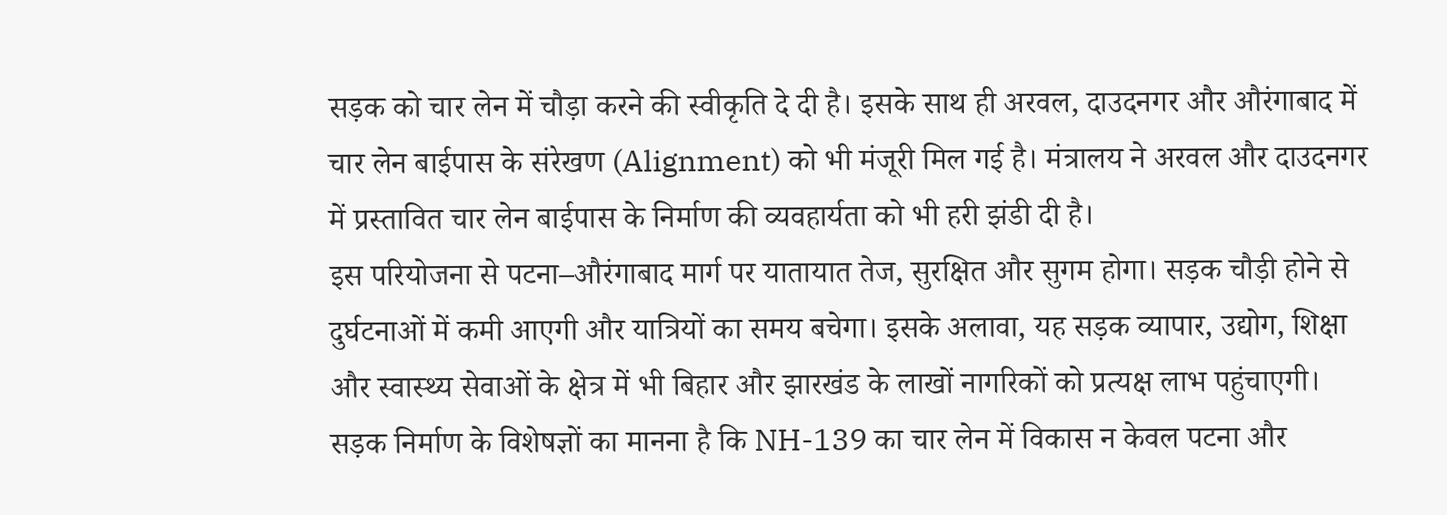सड़क को चार लेन में चौड़ा करने की स्वीकृति दे दी है। इसके साथ ही अरवल, दाउदनगर और औरंगाबाद में चार लेन बाईपास के संरेखण (Alignment) को भी मंजूरी मिल गई है। मंत्रालय ने अरवल और दाउदनगर में प्रस्तावित चार लेन बाईपास के निर्माण की व्यवहार्यता को भी हरी झंडी दी है।
इस परियोजना से पटना–औरंगाबाद मार्ग पर यातायात तेज, सुरक्षित और सुगम होगा। सड़क चौड़ी होने से दुर्घटनाओं में कमी आएगी और यात्रियों का समय बचेगा। इसके अलावा, यह सड़क व्यापार, उद्योग, शिक्षा और स्वास्थ्य सेवाओं के क्षेत्र में भी बिहार और झारखंड के लाखों नागरिकों को प्रत्यक्ष लाभ पहुंचाएगी।
सड़क निर्माण के विशेषज्ञों का मानना है कि NH-139 का चार लेन में विकास न केवल पटना और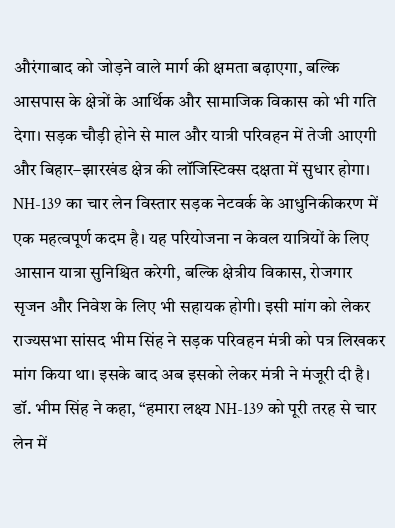औरंगाबाद को जोड़ने वाले मार्ग की क्षमता बढ़ाएगा, बल्कि आसपास के क्षेत्रों के आर्थिक और सामाजिक विकास को भी गति देगा। सड़क चौड़ी होने से माल और यात्री परिवहन में तेजी आएगी और बिहार–झारखंड क्षेत्र की लॉजिस्टिक्स दक्षता में सुधार होगा।
NH-139 का चार लेन विस्तार सड़क नेटवर्क के आधुनिकीकरण में एक महत्वपूर्ण कदम है। यह परियोजना न केवल यात्रियों के लिए आसान यात्रा सुनिश्चित करेगी, बल्कि क्षेत्रीय विकास, रोजगार सृजन और निवेश के लिए भी सहायक होगी। इसी मांग को लेकर राज्यसभा सांसद भीम सिंह ने सड़क परिवहन मंत्री को पत्र लिखकर मांग किया था। इसके बाद अब इसको लेकर मंत्री ने मंजूरी दी है।
डॉ. भीम सिंह ने कहा, “हमारा लक्ष्य NH-139 को पूरी तरह से चार लेन में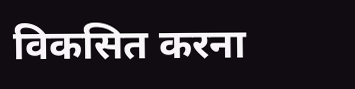विकसित करना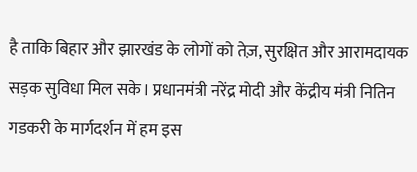है ताकि बिहार और झारखंड के लोगों को तेज़, सुरक्षित और आरामदायक सड़क सुविधा मिल सके। प्रधानमंत्री नरेंद्र मोदी और केंद्रीय मंत्री नितिन गडकरी के मार्गदर्शन में हम इस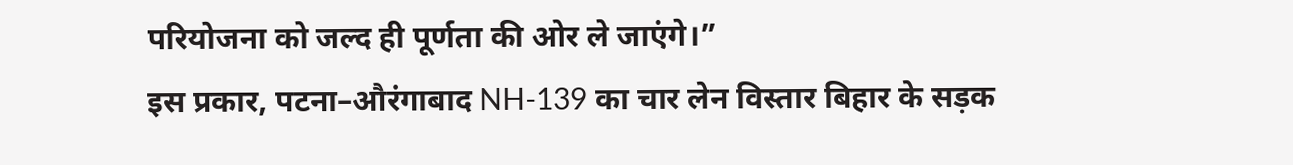परियोजना को जल्द ही पूर्णता की ओर ले जाएंगे।”
इस प्रकार, पटना–औरंगाबाद NH-139 का चार लेन विस्तार बिहार के सड़क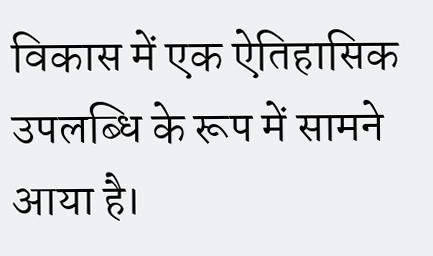विकास में एक ऐतिहासिक उपलब्धि के रूप में सामने आया है।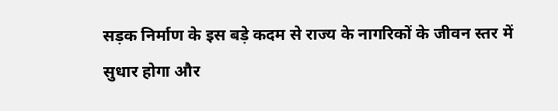सड़क निर्माण के इस बड़े कदम से राज्य के नागरिकों के जीवन स्तर में सुधार होगा और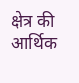क्षेत्र की आर्थिक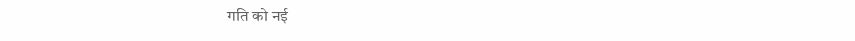गति को नई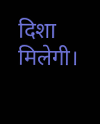दिशा मिलेगी।